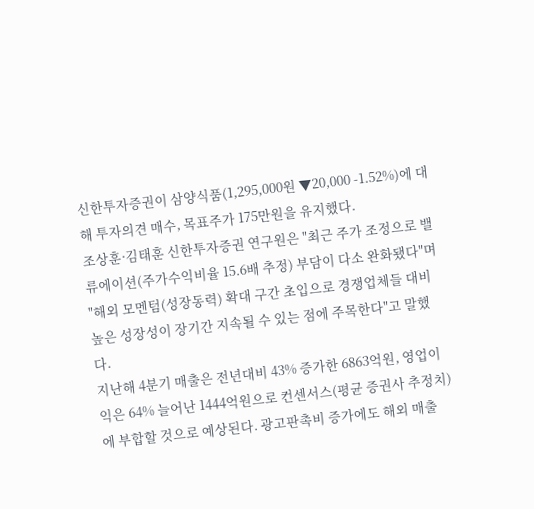신한투자증권이 삼양식품(1,295,000원 ▼20,000 -1.52%)에 대해 투자의견 매수, 목표주가 175만원을 유지했다.
조상훈·김태훈 신한투자증권 연구원은 "최근 주가 조정으로 밸류에이션(주가수익비율 15.6배 추정) 부담이 다소 완화됐다"며 "해외 모멘텀(성장동력) 확대 구간 초입으로 경쟁업체들 대비 높은 성장성이 장기간 지속될 수 있는 점에 주목한다"고 말했다.
지난해 4분기 매출은 전년대비 43% 증가한 6863억원, 영업이익은 64% 늘어난 1444억원으로 컨센서스(평균 증권사 추정치)에 부합할 것으로 예상된다. 광고판촉비 증가에도 해외 매출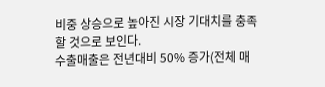비중 상승으로 높아진 시장 기대치를 충족할 것으로 보인다.
수출매출은 전년대비 50% 증가(전체 매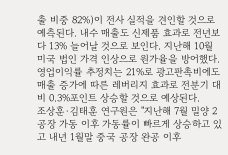출 비중 82%)이 전사 실적을 견인할 것으로 예측된다. 내수 매출도 신제품 효과로 전년보다 13% 늘어날 것으로 보인다. 지난해 10월 미국 법인 가격 인상으로 원가율을 방어했다. 영업이익률 추정치는 21%로 광고판촉비에도 매출 증가에 따른 레버리지 효과로 전분기 대비 0.3%포인트 상승할 것으로 예상된다.
조상훈·김태훈 연구원은 "지난해 7월 밀양 2공장 가동 이후 가동률이 빠르게 상승하고 있고 내년 1월말 중국 공장 완공 이후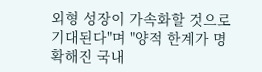외형 성장이 가속화할 것으로 기대된다"며 "양적 한계가 명확해진 국내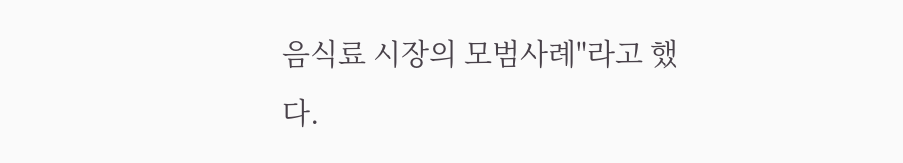음식료 시장의 모범사례"라고 했다.